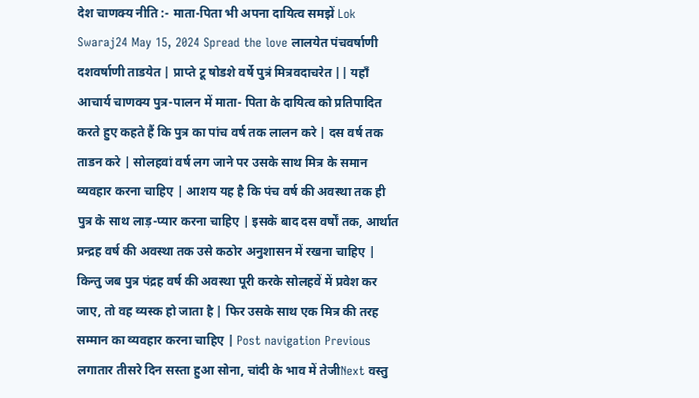देश चाणक्य नीति :- माता-पिता भी अपना दायित्व समझें Lok Swaraj24 May 15, 2024 Spread the love लालयेत पंचवर्षाणी दशवर्षाणी ताडयेत | प्राप्ते टू षोडशे वर्षे पुत्रं मित्रवदाचरेत || यहाँ आचार्य चाणक्य पुत्र-पालन में माता- पिता के दायित्व को प्रतिपादित करते हुए कहते हैं कि पुत्र का पांच वर्ष तक लालन करे | दस वर्ष तक ताडन करे | सोलहवां वर्ष लग जाने पर उसके साथ मित्र के समान व्यवहार करना चाहिए | आशय यह है कि पंच वर्ष की अवस्था तक ही पुत्र के साथ लाड़-प्यार करना चाहिए | इसके बाद दस वर्षों तक, आर्थात प्रन्द्रह वर्ष की अवस्था तक उसे कठोर अनुशासन में रखना चाहिए | किन्तु जब पुत्र पंद्रह वर्ष की अवस्था पूरी करके सोलहवें में प्रवेश कर जाए, तो वह व्यस्क हो जाता है | फिर उसके साथ एक मित्र की तरह सम्मान का व्यवहार करना चाहिए | Post navigation Previous लगातार तीसरे दिन सस्ता हुआ सोना, चांदी के भाव में तेजीNext वस्तु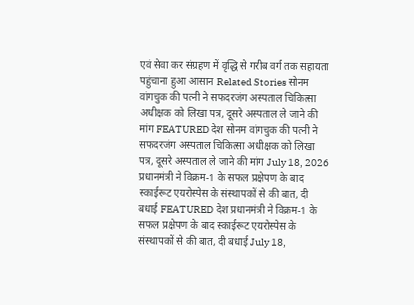एवं सेवा कर संग्रहण में वृद्धि से गरीब वर्ग तक सहायता पहुंचाना हुआ आसान Related Stories सोनम वांगचुक की पत्नी ने सफदरजंग अस्पताल चिकित्सा अधीक्षक को लिखा पत्र, दूसरे अस्पताल ले जाने की मांग FEATURED देश सोनम वांगचुक की पत्नी ने सफदरजंग अस्पताल चिकित्सा अधीक्षक को लिखा पत्र, दूसरे अस्पताल ले जाने की मांग July 18, 2026 प्रधानमंत्री ने विक्रम-1 के सफल प्रक्षेपण के बाद स्काईरूट एयरोस्पेस के संस्थापकों से की बात, दी बधाई FEATURED देश प्रधानमंत्री ने विक्रम-1 के सफल प्रक्षेपण के बाद स्काईरूट एयरोस्पेस के संस्थापकों से की बात, दी बधाई July 18,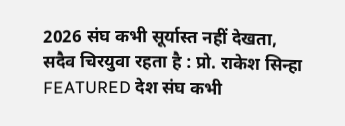2026 संघ कभी सूर्यास्त नहीं देखता, सदैव चिरयुवा रहता है : प्रो. राकेश सिन्हा FEATURED देश संघ कभी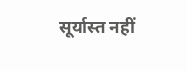सूर्यास्त नहीं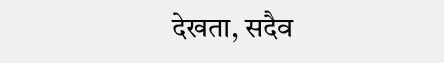देखता, सदैव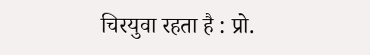चिरयुवा रहता है : प्रो.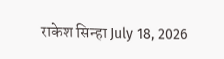राकेश सिन्हा July 18, 2026